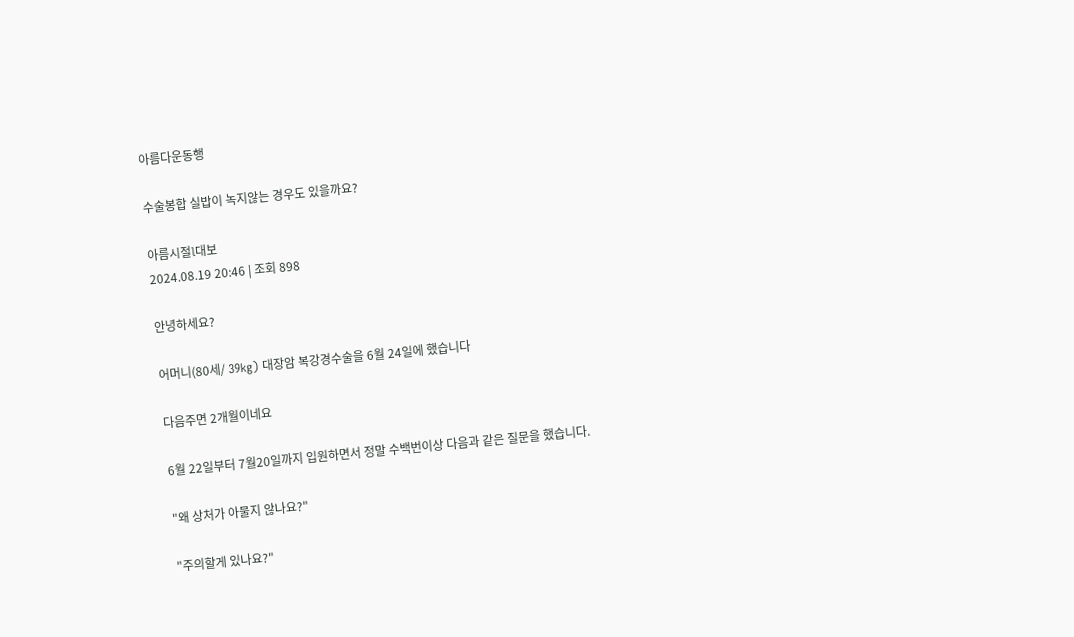아름다운동행

수술봉합 실밥이 녹지않는 경우도 있을까요?

아름시절l대보
2024.08.19 20:46 | 조회 898

안녕하세요?

어머니(80세/ 39kg) 대장암 복강경수술을 6월 24일에 했습니다

다음주면 2개월이네요

6월 22일부터 7월20일까지 입원하면서 정말 수백번이상 다음과 같은 질문을 했습니다.

"왜 상처가 아물지 않나요?"

"주의할게 있나요?"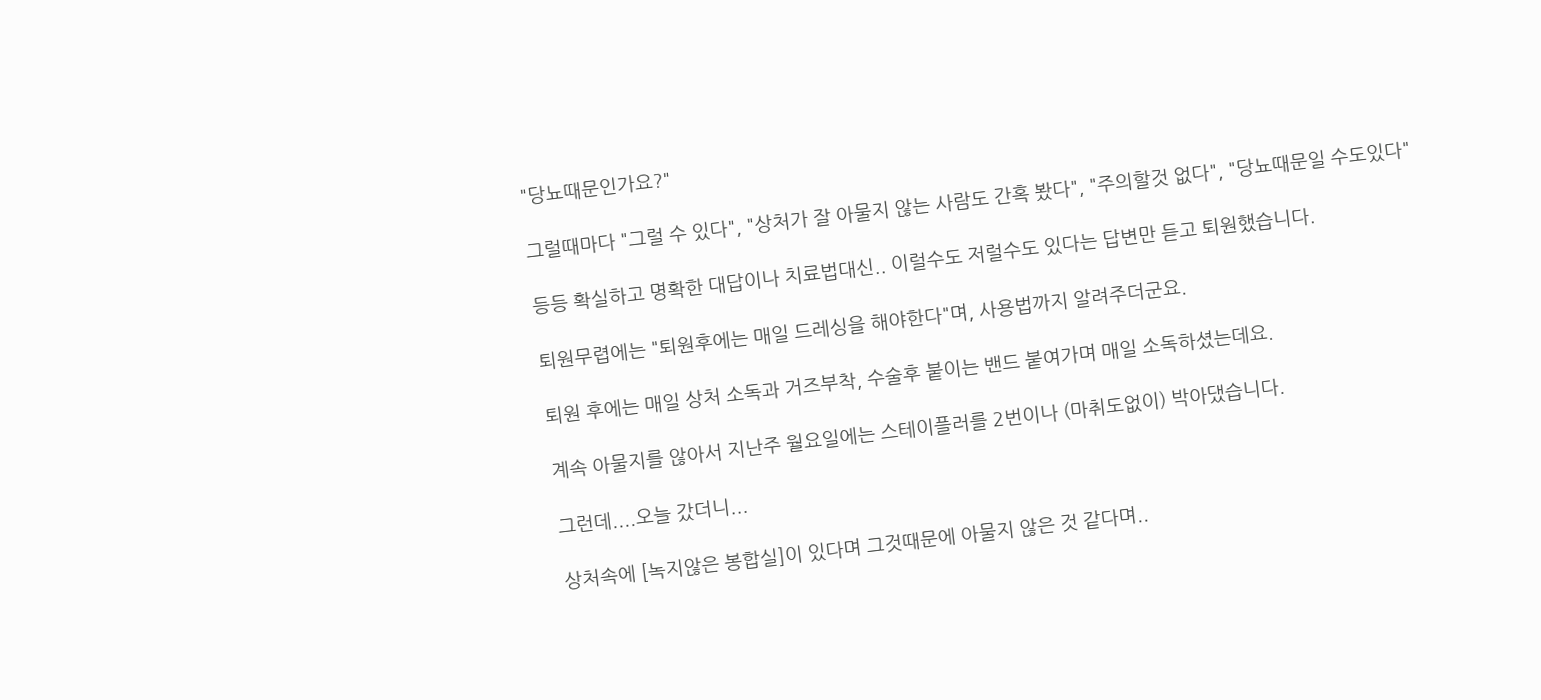"당뇨때문인가요?"

그럴때마다 "그럴 수 있다", "상처가 잘 아물지 않는 사람도 간혹 봤다", "주의할것 없다", "당뇨때문일 수도있다"

등등 확실하고 명확한 대답이나 치료법대신.. 이럴수도 저럴수도 있다는 답변만 듣고 퇴원했습니다.

퇴원무렵에는 "퇴원후에는 매일 드레싱을 해야한다"며, 사용법까지 알려주더군요.

퇴원 후에는 매일 상처 소독과 거즈부착, 수술후 붙이는 밴드 붙여가며 매일 소독하셨는데요.

계속 아물지를 않아서 지난주 월요일에는 스테이플러를 2번이나 (마취도없이) 박아댔습니다.

그런데....오늘 갔더니...

상처속에 [녹지않은 봉합실]이 있다며 그것때문에 아물지 않은 것 같다며..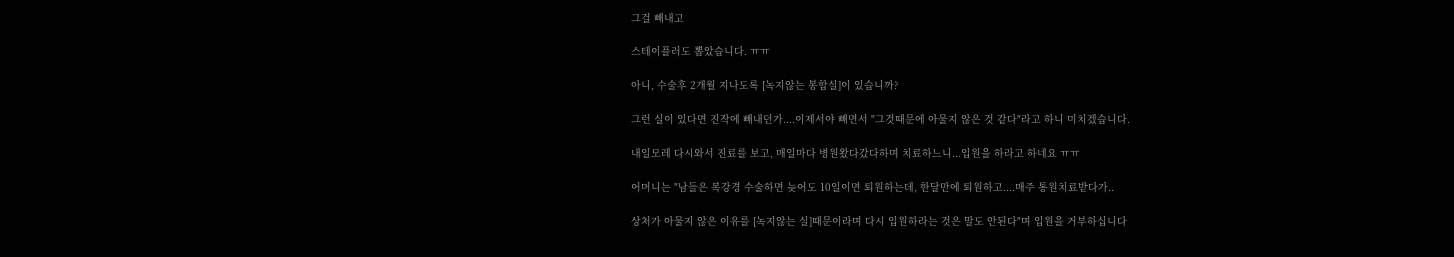그걸 빼내고

스테이플러도 뽑았습니다. ㅠㅠ

아니, 수술후 2개월 지나도록 [녹지않는 봉합실]이 있습니까?

그런 실이 있다면 진작에 빼내던가....이제서야 빼면서 "그것때문에 아물지 않은 것 같다"라고 하니 미치겠습니다.

내일모레 다시와서 진료를 보고, 매일마다 병원왔다갔다하며 치료하느니...입원을 하라고 하네요 ㅠㅠ

어머니는 "남들은 복강경 수술하면 늦어도 10일이면 퇴원하는데, 한달만에 퇴원하고....매주 통원치료받다가..

상처가 아물지 않은 이유를 [녹지않는 실]때문이라며 다시 입원하라는 것은 말도 안된다"며 입원을 거부하십니다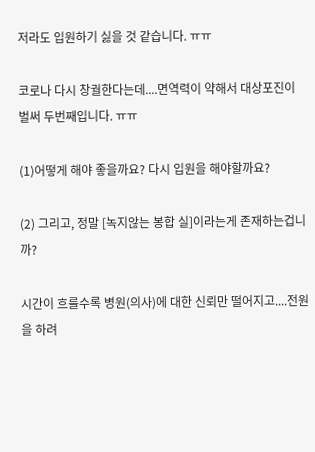저라도 입원하기 싫을 것 같습니다. ㅠㅠ

코로나 다시 창궐한다는데....면역력이 약해서 대상포진이 벌써 두번째입니다. ㅠㅠ

(1)어떻게 해야 좋을까요? 다시 입원을 해야할까요?

(2) 그리고, 정말 [녹지않는 봉합 실]이라는게 존재하는겁니까?

시간이 흐를수록 병원(의사)에 대한 신뢰만 떨어지고....전원을 하려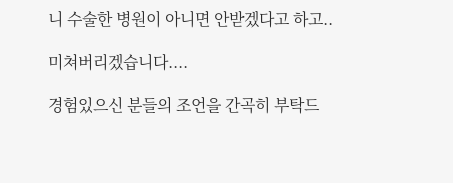니 수술한 병원이 아니면 안받겠다고 하고..

미쳐버리겠습니다....

경험있으신 분들의 조언을 간곡히 부탁드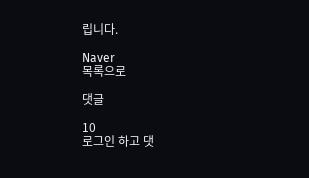립니다.

Naver
목록으로

댓글

10
로그인 하고 댓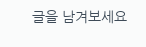글을 남겨보세요